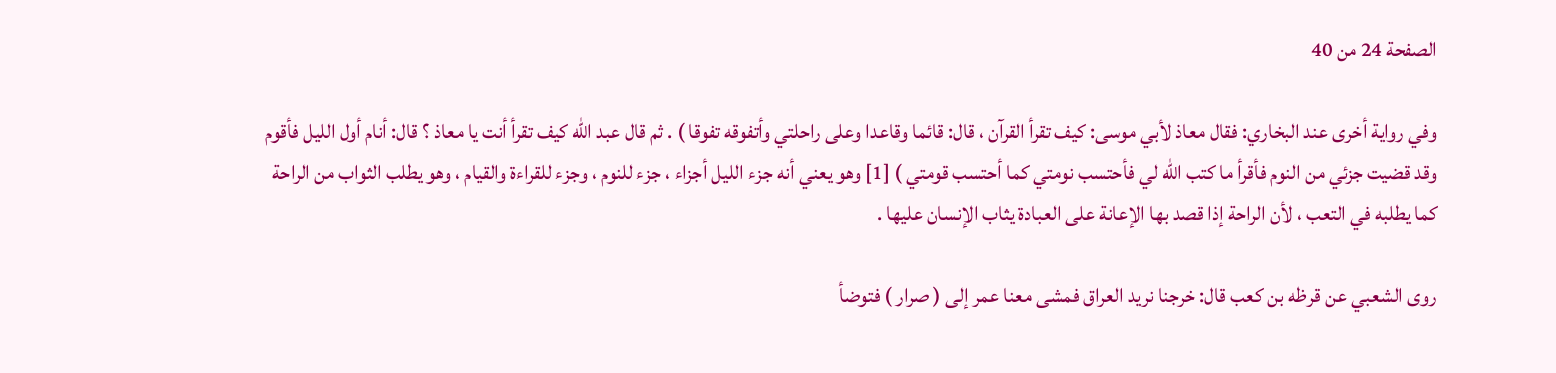الصفحة 24 من 40

وفي رواية أخرى عند البخاري: فقال معاذ لأبي موسى: كيف تقرأ القرآن ، قال: قائما وقاعدا وعلى راحلتي وأتفوقه تفوقا ) . ثم قال عبد الله كيف تقرأ أنت يا معاذ ؟ قال: أنام أول الليل فأقوم وقد قضيت جزئي من النوم فأقرأ ما كتب الله لي فأحتسب نومتي كما أحتسب قومتي ) [1] وهو يعني أنه جزء الليل أجزاء ، جزء للنوم ، وجزء للقراءة والقيام ، وهو يطلب الثواب من الراحة كما يطلبه في التعب ، لأن الراحة إذا قصد بها الإعانة على العبادة يثاب الإنسان عليها .

روى الشعبي عن قرظه بن كعب قال: خرجنا نريد العراق فمشى معنا عمر إلى ( صرار ) فتوضأ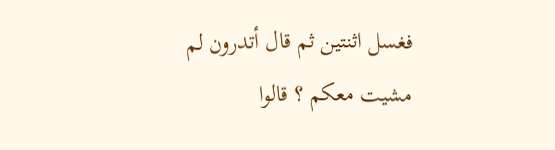فغسل اثنتين ثم قال أتدرون لم مشيت معكم ؟ قالوا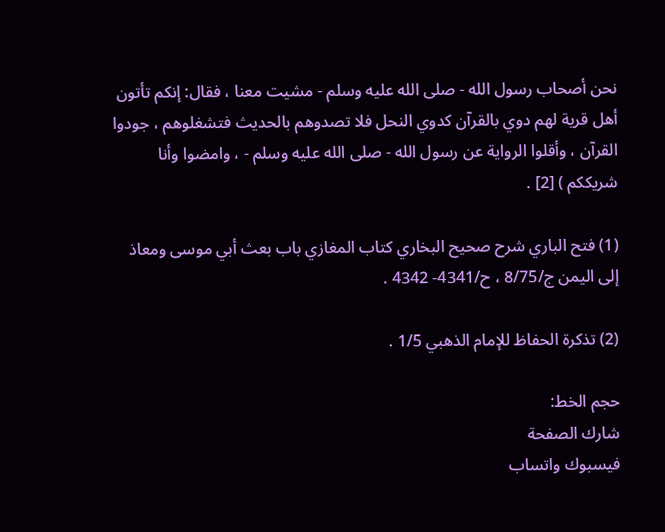نحن أصحاب رسول الله - صلى الله عليه وسلم - مشيت معنا ، فقال: إنكم تأتون أهل قرية لهم دوي بالقرآن كدوي النحل فلا تصدوهم بالحديث فتشغلوهم ، جودوا القرآن ، وأقلوا الرواية عن رسول الله - صلى الله عليه وسلم - ، وامضوا وأنا شريككم ) [2] .

(1) فتح الباري شرح صحيح البخاري كتاب المغازي باب بعث أبي موسى ومعاذ إلى اليمن ج/8/75 ، ح/4341- 4342 .

(2) تذكرة الحفاظ للإمام الذهبي 1/5 .

حجم الخط:
شارك الصفحة
فيسبوك واتساب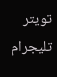تويتر تليجرام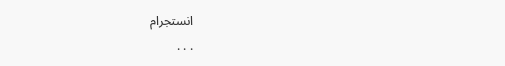انستجرام
. . .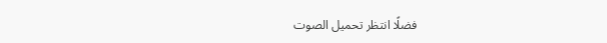فضلًا انتظر تحميل الصوت